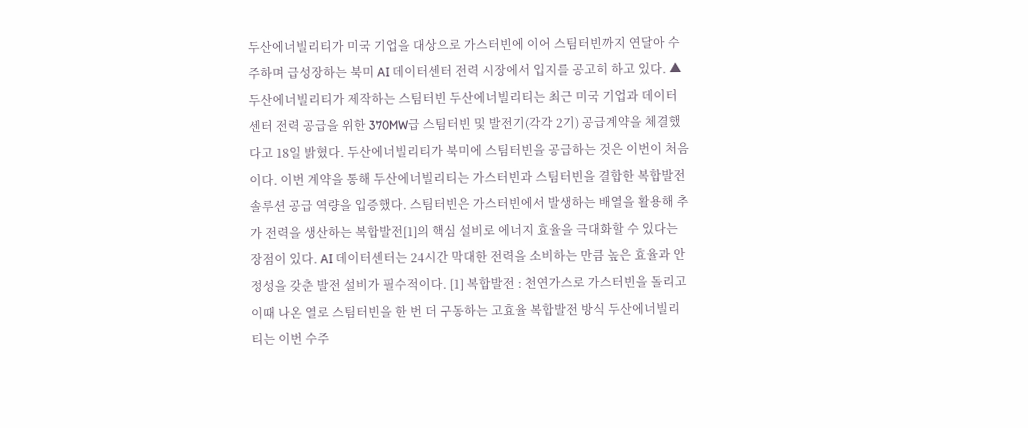두산에너빌리티가 미국 기업을 대상으로 가스터빈에 이어 스팀터빈까지 연달아 수주하며 급성장하는 북미 AI 데이터센터 전력 시장에서 입지를 공고히 하고 있다. ▲ 두산에너빌리티가 제작하는 스팀터빈 두산에너빌리티는 최근 미국 기업과 데이터센터 전력 공급을 위한 370MW급 스팀터빈 및 발전기(각각 2기) 공급계약을 체결했다고 18일 밝혔다. 두산에너빌리티가 북미에 스팀터빈을 공급하는 것은 이번이 처음이다. 이번 계약을 통해 두산에너빌리티는 가스터빈과 스팀터빈을 결합한 복합발전 솔루션 공급 역량을 입증했다. 스팀터빈은 가스터빈에서 발생하는 배열을 활용해 추가 전력을 생산하는 복합발전[1]의 핵심 설비로 에너지 효율을 극대화할 수 있다는 장점이 있다. AI 데이터센터는 24시간 막대한 전력을 소비하는 만큼 높은 효율과 안정성을 갖춘 발전 설비가 필수적이다. [1] 복합발전 : 천연가스로 가스터빈을 돌리고 이때 나온 열로 스팀터빈을 한 번 더 구동하는 고효율 복합발전 방식 두산에너빌리티는 이번 수주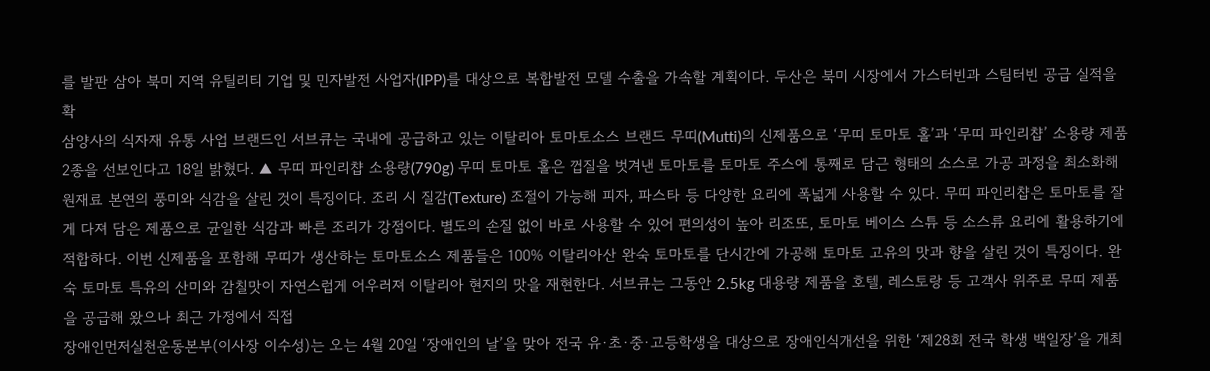를 발판 삼아 북미 지역 유틸리티 기업 및 민자발전 사업자(IPP)를 대상으로 복합발전 모델 수출을 가속할 계획이다. 두산은 북미 시장에서 가스터빈과 스팀터빈 공급 실적을 확
삼양사의 식자재 유통 사업 브랜드인 서브큐는 국내에 공급하고 있는 이탈리아 토마토소스 브랜드 무띠(Mutti)의 신제품으로 ‘무띠 토마토 홀’과 ‘무띠 파인리챱’ 소용량 제품 2종을 선보인다고 18일 밝혔다. ▲ 무띠 파인리챱 소용량(790g) 무띠 토마토 홀은 껍질을 벗겨낸 토마토를 토마토 주스에 통째로 담근 형태의 소스로 가공 과정을 최소화해 원재료 본연의 풍미와 식감을 살린 것이 특징이다. 조리 시 질감(Texture) 조절이 가능해 피자, 파스타 등 다양한 요리에 폭넓게 사용할 수 있다. 무띠 파인리챱은 토마토를 잘게 다져 담은 제품으로 균일한 식감과 빠른 조리가 강점이다. 별도의 손질 없이 바로 사용할 수 있어 편의성이 높아 리조또, 토마토 베이스 스튜 등 소스류 요리에 활용하기에 적합하다. 이번 신제품을 포함해 무띠가 생산하는 토마토소스 제품들은 100% 이탈리아산 완숙 토마토를 단시간에 가공해 토마토 고유의 맛과 향을 살린 것이 특징이다. 완숙 토마토 특유의 산미와 감칠맛이 자연스럽게 어우러져 이탈리아 현지의 맛을 재현한다. 서브큐는 그동안 2.5kg 대용량 제품을 호텔, 레스토랑 등 고객사 위주로 무띠 제품을 공급해 왔으나 최근 가정에서 직접
장애인먼저실천운동본부(이사장 이수성)는 오는 4월 20일 ‘장애인의 날’을 맞아 전국 유·초·중·고등학생을 대상으로 장애인식개선을 위한 ‘제28회 전국 학생 백일장’을 개최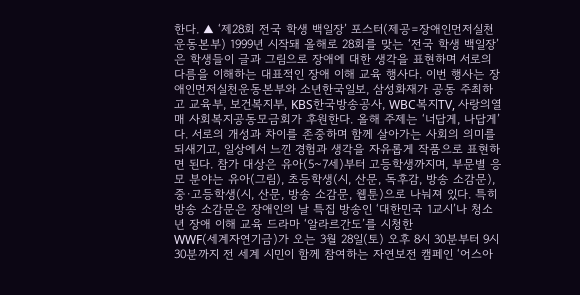한다. ▲ ‘제28회 전국 학생 백일장’ 포스터(제공=장애인먼저실천운동본부) 1999년 시작돼 올해로 28회를 맞는 ‘전국 학생 백일장’은 학생들이 글과 그림으로 장애에 대한 생각을 표현하며 서로의 다름을 이해하는 대표적인 장애 이해 교육 행사다. 이번 행사는 장애인먼저실천운동본부와 소년한국일보, 삼성화재가 공동 주최하고 교육부, 보건복지부, KBS한국방송공사, WBC복지TV, 사랑의열매 사회복지공동모금회가 후원한다. 올해 주제는 ‘너답게, 나답게’다. 서로의 개성과 차이를 존중하며 함께 살아가는 사회의 의미를 되새기고, 일상에서 느낀 경험과 생각을 자유롭게 작품으로 표현하면 된다. 참가 대상은 유아(5~7세)부터 고등학생까지며, 부문별 응모 분야는 유아(그림), 초등학생(시, 산문, 독후감, 방송 소감문), 중·고등학생(시, 산문, 방송 소감문, 웹툰)으로 나눠져 있다. 특히 방송 소감문은 장애인의 날 특집 방송인 ‘대한민국 1교시’나 청소년 장애 이해 교육 드라마 ‘알라르간도’를 시청한
WWF(세계자연기금)가 오는 3월 28일(토) 오후 8시 30분부터 9시 30분까지 전 세계 시민이 함께 참여하는 자연보전 캠페인 ‘어스아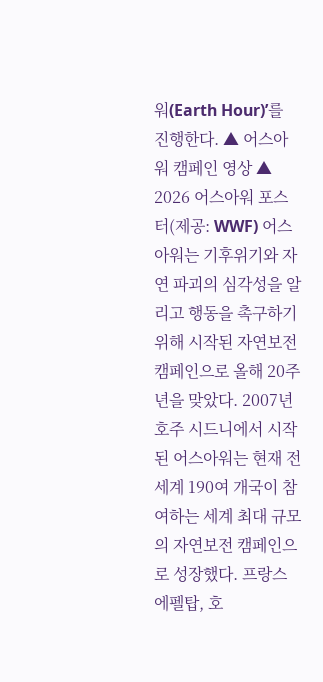워(Earth Hour)’를 진행한다. ▲ 어스아워 캠페인 영상 ▲ 2026 어스아워 포스터(제공: WWF) 어스아워는 기후위기와 자연 파괴의 심각성을 알리고 행동을 촉구하기 위해 시작된 자연보전 캠페인으로 올해 20주년을 맞았다. 2007년 호주 시드니에서 시작된 어스아워는 현재 전 세계 190여 개국이 참여하는 세계 최대 규모의 자연보전 캠페인으로 성장했다. 프랑스 에펠탑, 호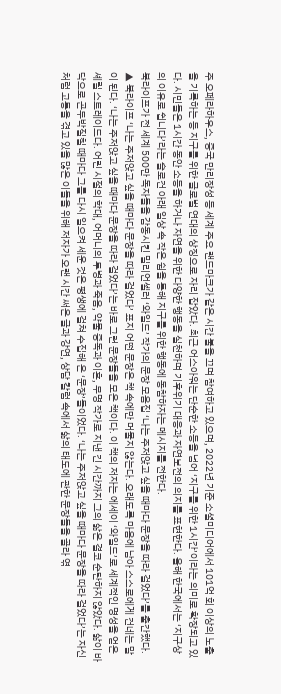주 오페라하우스, 중국 만리장성 등 세계 주요 랜드마크가 같은 시간 불을 끄며 참여하고 있으며, 2022년 기준 소셜미디어에서 101억 회 이상의 노출을 기록하는 등 지구를 위한 글로벌 연대의 상징으로 자리 잡았다. 최근 어스아워는 단순한 소등을 넘어 ‘지구를 위한 1시간’이라는 의미로 확장되고 있다. 시민들은 1시간 동안 소등을 하거나 자연을 위한 다양한 행동을 실천하며 기후위기 대응과 자연보전의 의지를 표현한다. 올해 한국에서는 ‘지구상의 이유로 쉽니다’라는 슬로건 아래 일상 속 작은 쉼을 통해 지구를 위한 행동에 동참하자는 메시지를 전한다.
북라이프가 전 세계 500만 독자들을 감동시킨 밀리언셀러 ‘와일드’ 작가의 문장 모음집 ‘나는 주저앉고 싶을 때마다 문장을 따라 걸었다’를 출간했다. ▲ 북라이프 ‘나는 주저앉고 싶을 때마다 문장을 따라 걸었다’ 표지 어떤 문장은 책 속에만 머물지 않는다. 오래도록 마음에 남아 스스로에게 건네는 말이 된다. ‘나는 주저앉고 싶을 때마다 문장을 따라 걸었다’는 바로 그런 문장들을 모은 책이다. 이 책의 저자는 에세이 ‘와일드’로 세계적인 명성을 얻은 셰릴 스트레이드다. 어린 시절의 학대, 어머니의 투병과 죽음, 약물 중독과 이혼, 무명 작가로 지낸 긴 시간까지 그의 삶은 결코 순탄하지 않았다. 삶이 바닥으로 곤두박질칠 때마다 그를 다시 일으켜 세운 것은 평생에 걸쳐 수집해 온 ‘문장’들이었다. ‘나는 주저앉고 싶을 때마다 문장을 따라 걸었다’는 자신처럼 고통을 겪고 있을 많은 이들을 위해 저자가 오랜 시간 써온 글과 강연, 상담 칼럼 속에서 삶의 태도에 관한 문장들을 골라 엮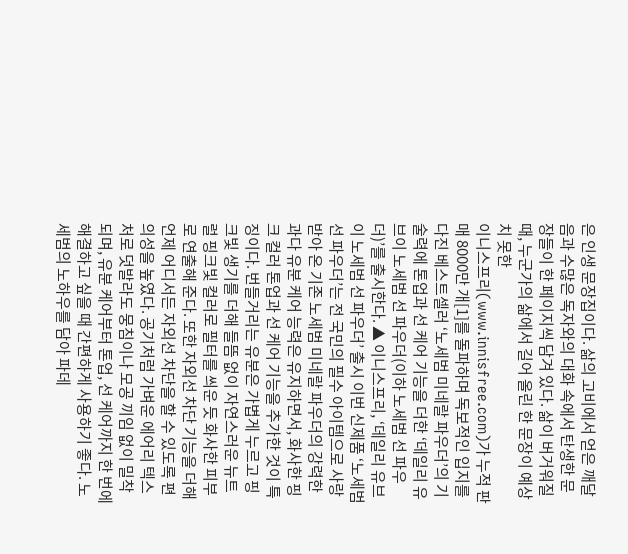은 인생 문장집이다. 삶의 고비에서 얻은 깨달음과 수많은 독자와의 대화 속에서 탄생한 문장들이 한 페이지씩 담겨 있다. 삶이 버거워질 때, 누군가의 삶에서 길어 올린 한 문장이 예상치 못한
이니스프리(www.innisfree.com)가 누적 판매 8000만 개[1]를 돌파하며 독보적인 입지를 다진 베스트셀러 ‘노세범 미네랄 파우더’의 기술력에 톤업과 선 케어 기능을 더한 ‘데일리 유브이 노세범 선 파우더(이하 노세범 선 파우더)’를 출시한다. ▲ 이니스프리, ‘데일리 유브이 노세범 선 파우더’ 출시 이번 신제품 ‘노세범 선 파우더’는 전 국민의 필수 아이템으로 사랑받아 온 기존 노세범 미네랄 파우더의 강력한 과다 유분 케어 능력은 유지하면서, 화사한 핑크 컬러 톤업과 선 케어 기능을 추가한 것이 특징이다. 번들거리는 유분은 가볍게 누르고 핑크빛 생기를 더해 들뜸 없이 자연스러운 뉴트럴 핑크빛 컬러로 필터를 씌운 듯 화사한 피부로 연출해 준다. 또한 자외선 차단 기능을 더해 언제 어디서든 자외선 차단을 할 수 있도록 편의성을 높였다. 공기처럼 가벼운 에어리 텍스처로 덧발라도 뭉침이나 모공 끼임 없이 밀착되며, 유분 케어부터 톤업, 선 케어까지 한 번에 해결하고 싶을 때 간편하게 사용하기 좋다. 노세범의 노하우를 담아 파데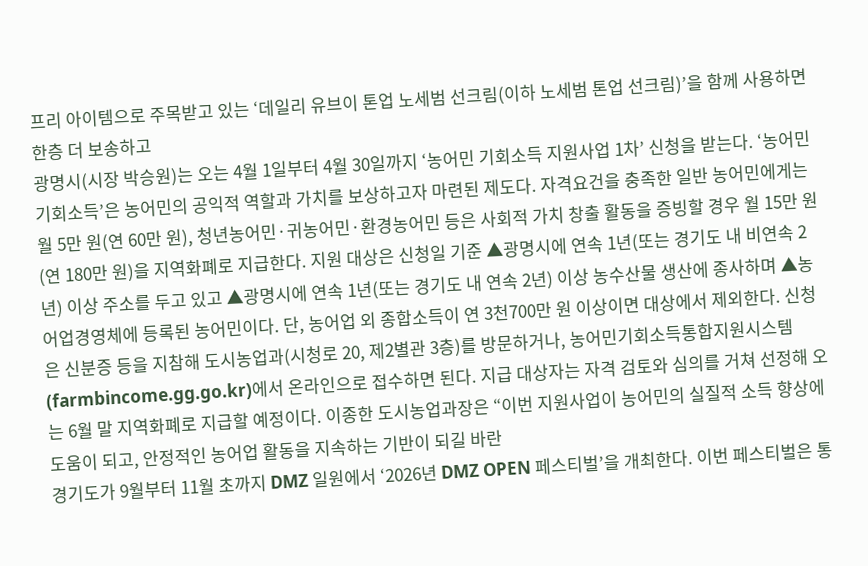프리 아이템으로 주목받고 있는 ‘데일리 유브이 톤업 노세범 선크림(이하 노세범 톤업 선크림)’을 함께 사용하면 한층 더 보송하고
광명시(시장 박승원)는 오는 4월 1일부터 4월 30일까지 ‘농어민 기회소득 지원사업 1차’ 신청을 받는다. ‘농어민 기회소득’은 농어민의 공익적 역할과 가치를 보상하고자 마련된 제도다. 자격요건을 충족한 일반 농어민에게는 월 5만 원(연 60만 원), 청년농어민·귀농어민·환경농어민 등은 사회적 가치 창출 활동을 증빙할 경우 월 15만 원(연 180만 원)을 지역화폐로 지급한다. 지원 대상은 신청일 기준 ▲광명시에 연속 1년(또는 경기도 내 비연속 2년) 이상 주소를 두고 있고 ▲광명시에 연속 1년(또는 경기도 내 연속 2년) 이상 농수산물 생산에 종사하며 ▲농어업경영체에 등록된 농어민이다. 단, 농어업 외 종합소득이 연 3천700만 원 이상이면 대상에서 제외한다. 신청은 신분증 등을 지참해 도시농업과(시청로 20, 제2별관 3층)를 방문하거나, 농어민기회소득통합지원시스템(farmbincome.gg.go.kr)에서 온라인으로 접수하면 된다. 지급 대상자는 자격 검토와 심의를 거쳐 선정해 오는 6월 말 지역화폐로 지급할 예정이다. 이종한 도시농업과장은 “이번 지원사업이 농어민의 실질적 소득 향상에 도움이 되고, 안정적인 농어업 활동을 지속하는 기반이 되길 바란
경기도가 9월부터 11월 초까지 DMZ 일원에서 ‘2026년 DMZ OPEN 페스티벌’을 개최한다. 이번 페스티벌은 통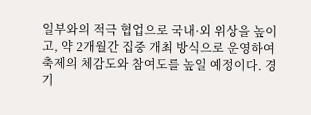일부와의 적극 협업으로 국내·외 위상을 높이고, 약 2개월간 집중 개최 방식으로 운영하여 축제의 체감도와 참여도를 높일 예정이다. 경기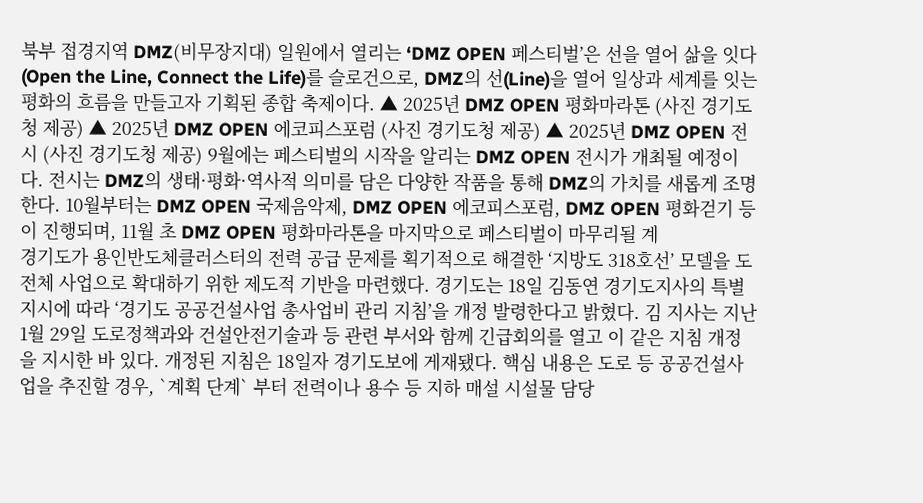북부 접경지역 DMZ(비무장지대) 일원에서 열리는 ‘DMZ OPEN 페스티벌’은 선을 열어 삶을 잇다(Open the Line, Connect the Life)를 슬로건으로, DMZ의 선(Line)을 열어 일상과 세계를 잇는 평화의 흐름을 만들고자 기획된 종합 축제이다. ▲ 2025년 DMZ OPEN 평화마라톤 (사진 경기도청 제공) ▲ 2025년 DMZ OPEN 에코피스포럼 (사진 경기도청 제공) ▲ 2025년 DMZ OPEN 전시 (사진 경기도청 제공) 9월에는 페스티벌의 시작을 알리는 DMZ OPEN 전시가 개최될 예정이다. 전시는 DMZ의 생태·평화·역사적 의미를 담은 다양한 작품을 통해 DMZ의 가치를 새롭게 조명한다. 10월부터는 DMZ OPEN 국제음악제, DMZ OPEN 에코피스포럼, DMZ OPEN 평화걷기 등이 진행되며, 11월 초 DMZ OPEN 평화마라톤을 마지막으로 페스티벌이 마무리될 계
경기도가 용인반도체클러스터의 전력 공급 문제를 획기적으로 해결한 ‘지방도 318호선’ 모델을 도 전체 사업으로 확대하기 위한 제도적 기반을 마련했다. 경기도는 18일 김동연 경기도지사의 특별 지시에 따라 ‘경기도 공공건설사업 총사업비 관리 지침’을 개정 발령한다고 밝혔다. 김 지사는 지난 1월 29일 도로정책과와 건설안전기술과 등 관련 부서와 함께 긴급회의를 열고 이 같은 지침 개정을 지시한 바 있다. 개정된 지침은 18일자 경기도보에 게재됐다. 핵심 내용은 도로 등 공공건설사업을 추진할 경우, `계획 단계` 부터 전력이나 용수 등 지하 매설 시설물 담당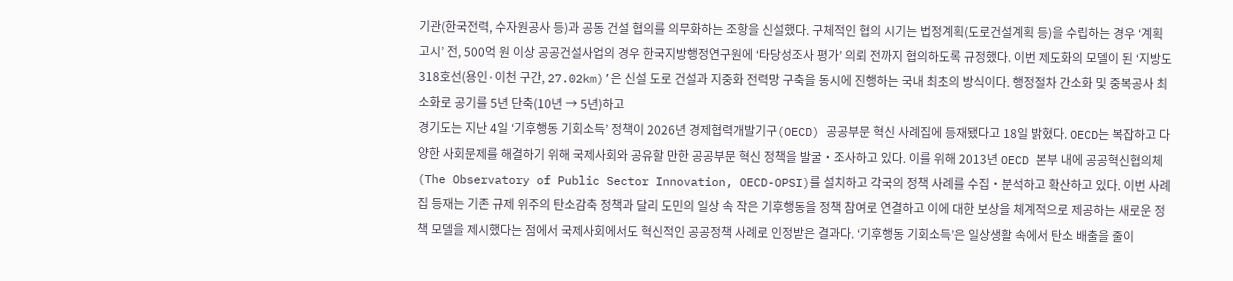기관(한국전력, 수자원공사 등)과 공동 건설 협의를 의무화하는 조항을 신설했다. 구체적인 협의 시기는 법정계획(도로건설계획 등)을 수립하는 경우 ‘계획 고시’ 전, 500억 원 이상 공공건설사업의 경우 한국지방행정연구원에 ‘타당성조사 평가’ 의뢰 전까지 협의하도록 규정했다. 이번 제도화의 모델이 된 ‘지방도 318호선(용인·이천 구간, 27.02km)’은 신설 도로 건설과 지중화 전력망 구축을 동시에 진행하는 국내 최초의 방식이다. 행정절차 간소화 및 중복공사 최소화로 공기를 5년 단축(10년 → 5년)하고
경기도는 지난 4일 ‘기후행동 기회소득’ 정책이 2026년 경제협력개발기구(OECD) 공공부문 혁신 사례집에 등재됐다고 18일 밝혔다. OECD는 복잡하고 다양한 사회문제를 해결하기 위해 국제사회와 공유할 만한 공공부문 혁신 정책을 발굴‧조사하고 있다. 이를 위해 2013년 OECD 본부 내에 공공혁신협의체(The Observatory of Public Sector Innovation, OECD-OPSI)를 설치하고 각국의 정책 사례를 수집‧분석하고 확산하고 있다. 이번 사례집 등재는 기존 규제 위주의 탄소감축 정책과 달리 도민의 일상 속 작은 기후행동을 정책 참여로 연결하고 이에 대한 보상을 체계적으로 제공하는 새로운 정책 모델을 제시했다는 점에서 국제사회에서도 혁신적인 공공정책 사례로 인정받은 결과다. ‘기후행동 기회소득’은 일상생활 속에서 탄소 배출을 줄이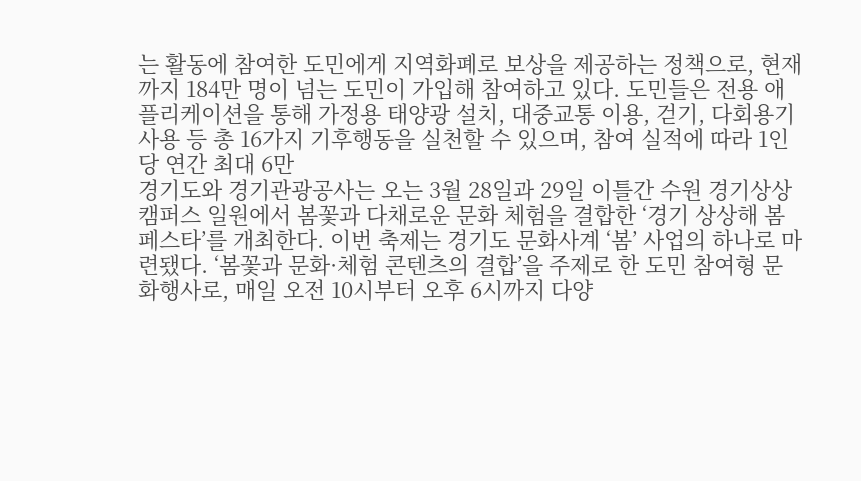는 활동에 참여한 도민에게 지역화폐로 보상을 제공하는 정책으로, 현재까지 184만 명이 넘는 도민이 가입해 참여하고 있다. 도민들은 전용 애플리케이션을 통해 가정용 태양광 설치, 대중교통 이용, 걷기, 다회용기 사용 등 총 16가지 기후행동을 실천할 수 있으며, 참여 실적에 따라 1인당 연간 최대 6만
경기도와 경기관광공사는 오는 3월 28일과 29일 이틀간 수원 경기상상캠퍼스 일원에서 봄꽃과 다채로운 문화 체험을 결합한 ‘경기 상상해 봄 페스타’를 개최한다. 이번 축제는 경기도 문화사계 ‘봄’ 사업의 하나로 마련됐다. ‘봄꽃과 문화·체험 콘텐츠의 결합’을 주제로 한 도민 참여형 문화행사로, 매일 오전 10시부터 오후 6시까지 다양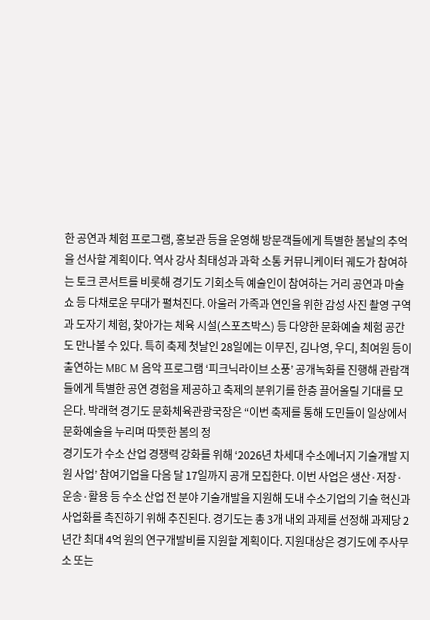한 공연과 체험 프로그램, 홍보관 등을 운영해 방문객들에게 특별한 봄날의 추억을 선사할 계획이다. 역사 강사 최태성과 과학 소통 커뮤니케이터 궤도가 참여하는 토크 콘서트를 비롯해 경기도 기회소득 예술인이 참여하는 거리 공연과 마술쇼 등 다채로운 무대가 펼쳐진다. 아울러 가족과 연인을 위한 감성 사진 촬영 구역과 도자기 체험, 찾아가는 체육 시설(스포츠박스) 등 다양한 문화예술 체험 공간도 만나볼 수 있다. 특히 축제 첫날인 28일에는 이무진, 김나영, 우디, 최여원 등이 출연하는 MBC M 음악 프로그램 ‘피크닉라이브 소풍’ 공개녹화를 진행해 관람객들에게 특별한 공연 경험을 제공하고 축제의 분위기를 한층 끌어올릴 기대를 모은다. 박래혁 경기도 문화체육관광국장은 “이번 축제를 통해 도민들이 일상에서 문화예술을 누리며 따뜻한 봄의 정
경기도가 수소 산업 경쟁력 강화를 위해 ‘2026년 차세대 수소에너지 기술개발 지원 사업’ 참여기업을 다음 달 17일까지 공개 모집한다. 이번 사업은 생산·저장·운송·활용 등 수소 산업 전 분야 기술개발을 지원해 도내 수소기업의 기술 혁신과 사업화를 촉진하기 위해 추진된다. 경기도는 총 3개 내외 과제를 선정해 과제당 2년간 최대 4억 원의 연구개발비를 지원할 계획이다. 지원대상은 경기도에 주사무소 또는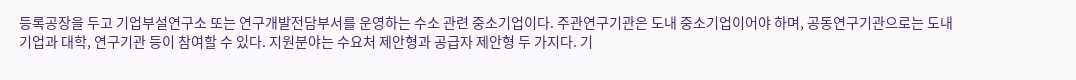등록공장을 두고 기업부설연구소 또는 연구개발전담부서를 운영하는 수소 관련 중소기업이다. 주관연구기관은 도내 중소기업이어야 하며, 공동연구기관으로는 도내 기업과 대학, 연구기관 등이 참여할 수 있다. 지원분야는 수요처 제안형과 공급자 제안형 두 가지다. 기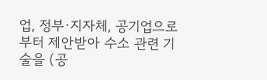업, 정부·지자체, 공기업으로부터 제안받아 수소 관련 기술을 (공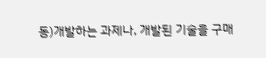동)개발하는 과제나, 개발된 기술을 구매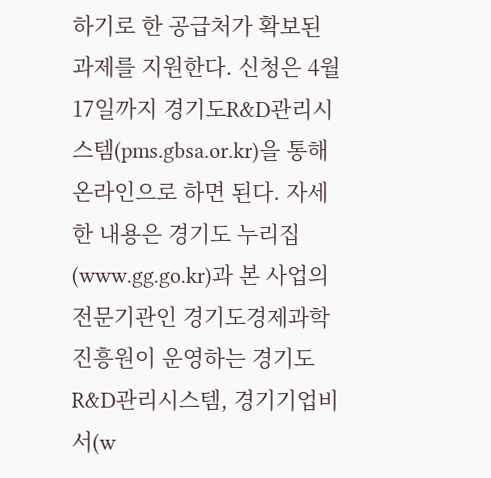하기로 한 공급처가 확보된 과제를 지원한다. 신청은 4월 17일까지 경기도R&D관리시스템(pms.gbsa.or.kr)을 통해 온라인으로 하면 된다. 자세한 내용은 경기도 누리집(www.gg.go.kr)과 본 사업의 전문기관인 경기도경제과학진흥원이 운영하는 경기도R&D관리시스템, 경기기업비서(w